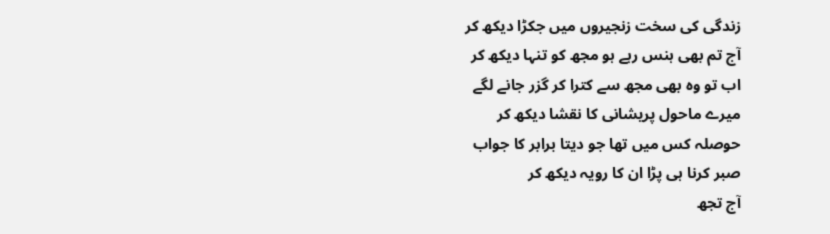زندگی کی سخت زنجیروں میں جکڑا دیکھ کر
آج تم بھی ہنس رہے ہو مجھ کو تنہا دیکھ کر
اب تو وہ بھی مجھ سے کترا کر گزر جانے لگے
میرے ماحول پریشانی کا نقشا دیکھ کر
حوصلہ کس میں تھا جو دیتا برابر کا جواب
صبر کرنا ہی پڑا ان کا رویہ دیکھ کر
آج تجھ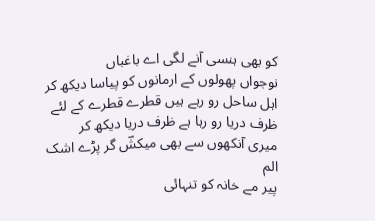کو بھی ہنسی آنے لگی اے باغباں
نوجواں پھولوں کے ارمانوں کو پیاسا دیکھ کر
اہل ساحل رو رہے ہیں قطرے قطرے کے لئے
ظرف دریا رو رہا ہے ظرف دریا دیکھ کر
میری آنکھوں سے بھی میکشؔ گر پڑے اشک الم
پیر مے خانہ کو تنہائی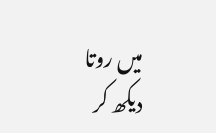میں روتا دیکھ کر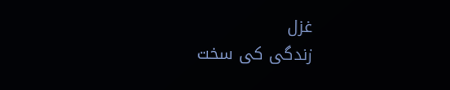غزل
زندگی کی سخت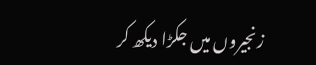زنجیروں میں جکڑا دیکھ کر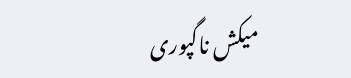میکش ناگپوری